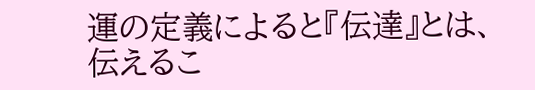運の定義によると『伝達』とは、
伝えるこ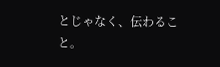とじゃなく、伝わること。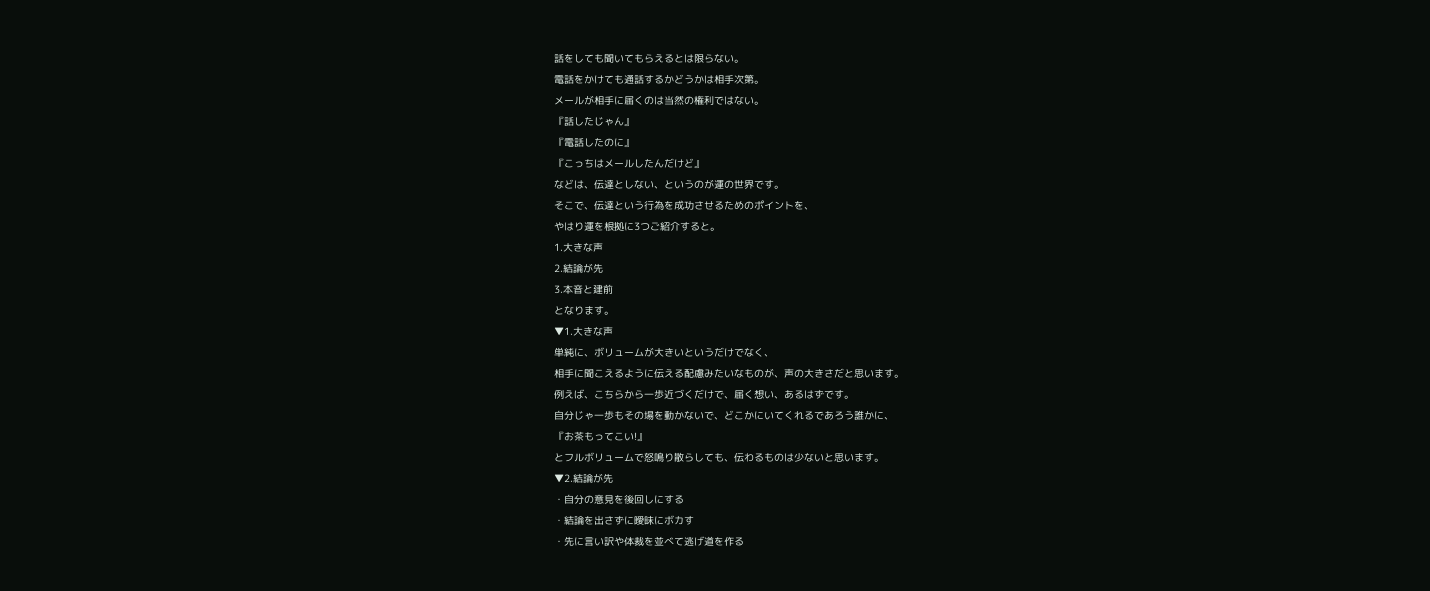話をしても聞いてもらえるとは限らない。
電話をかけても通話するかどうかは相手次第。
メールが相手に届くのは当然の権利ではない。
『話したじゃん』
『電話したのに』
『こっちはメールしたんだけど』
などは、伝達としない、というのが運の世界です。
そこで、伝達という行為を成功させるためのポイントを、
やはり運を根拠に3つご紹介すると。
1.大きな声
2.結論が先
3.本音と建前
となります。
▼1.大きな声
単純に、ボリュームが大きいというだけでなく、
相手に聞こえるように伝える配慮みたいなものが、声の大きさだと思います。
例えば、こちらから一歩近づくだけで、届く想い、あるはずです。
自分じゃ一歩もその場を動かないで、どこかにいてくれるであろう誰かに、
『お茶もってこい!』
とフルボリュームで怒鳴り散らしても、伝わるものは少ないと思います。
▼2.結論が先
・自分の意見を後回しにする
・結論を出さずに曖昧にボカす
・先に言い訳や体裁を並べて逃げ道を作る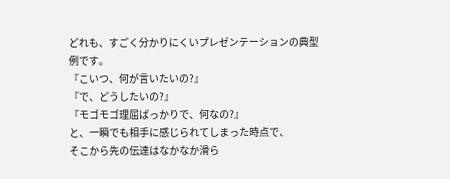どれも、すごく分かりにくいプレゼンテーションの典型例です。
『こいつ、何が言いたいの?』
『で、どうしたいの?』
『モゴモゴ理屈ばっかりで、何なの?』
と、一瞬でも相手に感じられてしまった時点で、
そこから先の伝達はなかなか滑ら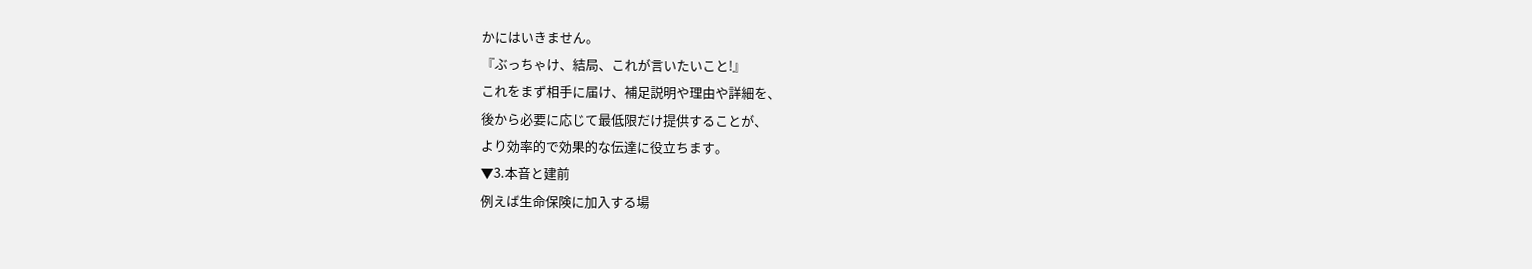かにはいきません。
『ぶっちゃけ、結局、これが言いたいこと!』
これをまず相手に届け、補足説明や理由や詳細を、
後から必要に応じて最低限だけ提供することが、
より効率的で効果的な伝達に役立ちます。
▼3.本音と建前
例えば生命保険に加入する場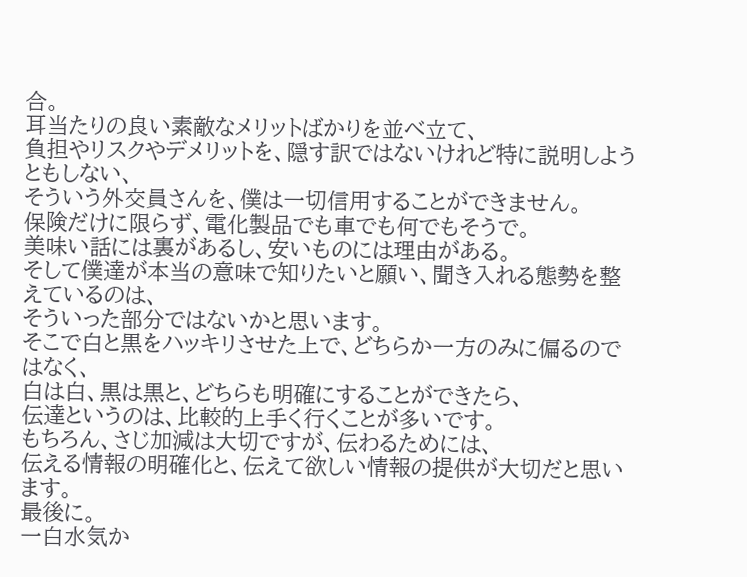合。
耳当たりの良い素敵なメリットばかりを並べ立て、
負担やリスクやデメリットを、隠す訳ではないけれど特に説明しようともしない、
そういう外交員さんを、僕は一切信用することができません。
保険だけに限らず、電化製品でも車でも何でもそうで。
美味い話には裏があるし、安いものには理由がある。
そして僕達が本当の意味で知りたいと願い、聞き入れる態勢を整えているのは、
そういった部分ではないかと思います。
そこで白と黒をハッキリさせた上で、どちらか一方のみに偏るのではなく、
白は白、黒は黒と、どちらも明確にすることができたら、
伝達というのは、比較的上手く行くことが多いです。
もちろん、さじ加減は大切ですが、伝わるためには、
伝える情報の明確化と、伝えて欲しい情報の提供が大切だと思います。
最後に。
一白水気か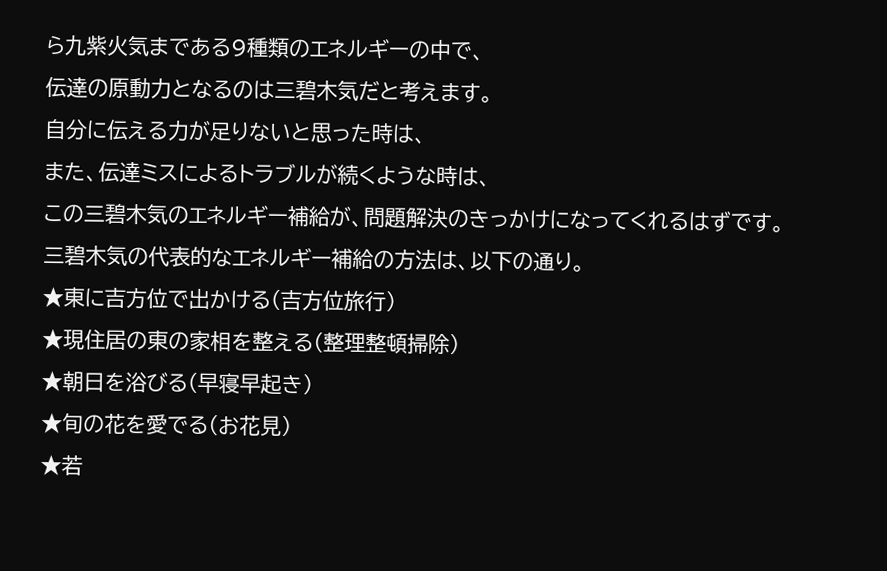ら九紫火気まである9種類のエネルギーの中で、
伝達の原動力となるのは三碧木気だと考えます。
自分に伝える力が足りないと思った時は、
また、伝達ミスによるトラブルが続くような時は、
この三碧木気のエネルギー補給が、問題解決のきっかけになってくれるはずです。
三碧木気の代表的なエネルギー補給の方法は、以下の通り。
★東に吉方位で出かける(吉方位旅行)
★現住居の東の家相を整える(整理整頓掃除)
★朝日を浴びる(早寝早起き)
★旬の花を愛でる(お花見)
★若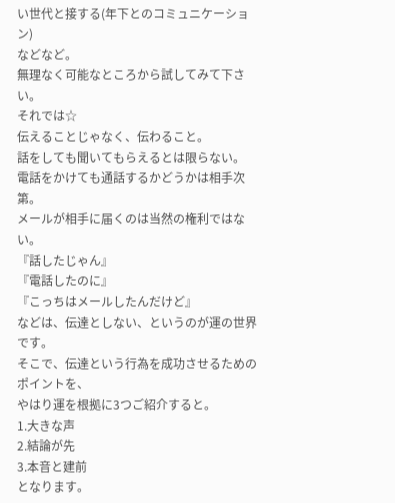い世代と接する(年下とのコミュニケーション)
などなど。
無理なく可能なところから試してみて下さい。
それでは☆
伝えることじゃなく、伝わること。
話をしても聞いてもらえるとは限らない。
電話をかけても通話するかどうかは相手次第。
メールが相手に届くのは当然の権利ではない。
『話したじゃん』
『電話したのに』
『こっちはメールしたんだけど』
などは、伝達としない、というのが運の世界です。
そこで、伝達という行為を成功させるためのポイントを、
やはり運を根拠に3つご紹介すると。
1.大きな声
2.結論が先
3.本音と建前
となります。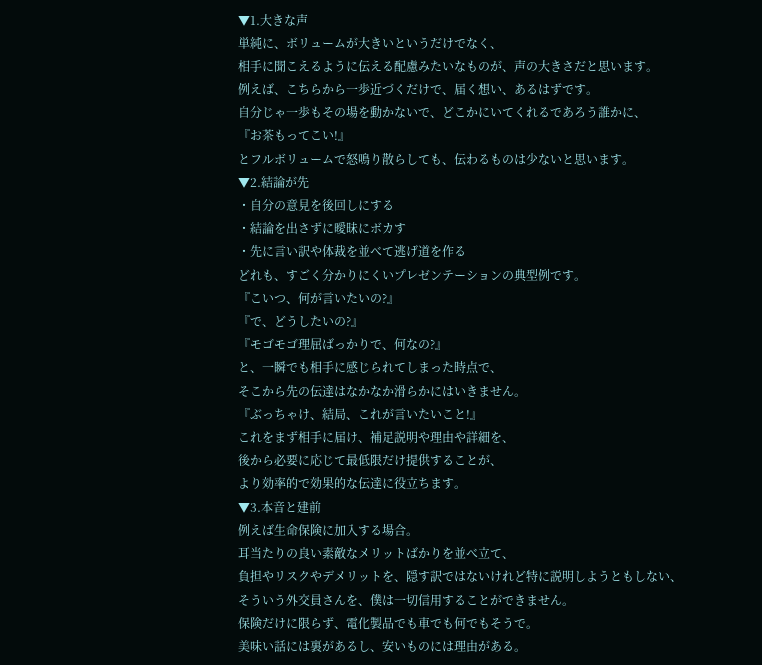▼1.大きな声
単純に、ボリュームが大きいというだけでなく、
相手に聞こえるように伝える配慮みたいなものが、声の大きさだと思います。
例えば、こちらから一歩近づくだけで、届く想い、あるはずです。
自分じゃ一歩もその場を動かないで、どこかにいてくれるであろう誰かに、
『お茶もってこい!』
とフルボリュームで怒鳴り散らしても、伝わるものは少ないと思います。
▼2.結論が先
・自分の意見を後回しにする
・結論を出さずに曖昧にボカす
・先に言い訳や体裁を並べて逃げ道を作る
どれも、すごく分かりにくいプレゼンテーションの典型例です。
『こいつ、何が言いたいの?』
『で、どうしたいの?』
『モゴモゴ理屈ばっかりで、何なの?』
と、一瞬でも相手に感じられてしまった時点で、
そこから先の伝達はなかなか滑らかにはいきません。
『ぶっちゃけ、結局、これが言いたいこと!』
これをまず相手に届け、補足説明や理由や詳細を、
後から必要に応じて最低限だけ提供することが、
より効率的で効果的な伝達に役立ちます。
▼3.本音と建前
例えば生命保険に加入する場合。
耳当たりの良い素敵なメリットばかりを並べ立て、
負担やリスクやデメリットを、隠す訳ではないけれど特に説明しようともしない、
そういう外交員さんを、僕は一切信用することができません。
保険だけに限らず、電化製品でも車でも何でもそうで。
美味い話には裏があるし、安いものには理由がある。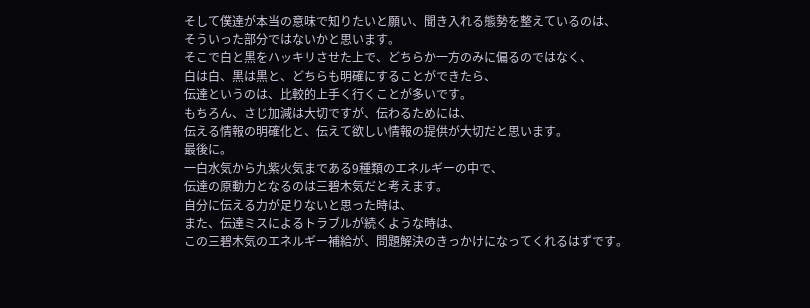そして僕達が本当の意味で知りたいと願い、聞き入れる態勢を整えているのは、
そういった部分ではないかと思います。
そこで白と黒をハッキリさせた上で、どちらか一方のみに偏るのではなく、
白は白、黒は黒と、どちらも明確にすることができたら、
伝達というのは、比較的上手く行くことが多いです。
もちろん、さじ加減は大切ですが、伝わるためには、
伝える情報の明確化と、伝えて欲しい情報の提供が大切だと思います。
最後に。
一白水気から九紫火気まである9種類のエネルギーの中で、
伝達の原動力となるのは三碧木気だと考えます。
自分に伝える力が足りないと思った時は、
また、伝達ミスによるトラブルが続くような時は、
この三碧木気のエネルギー補給が、問題解決のきっかけになってくれるはずです。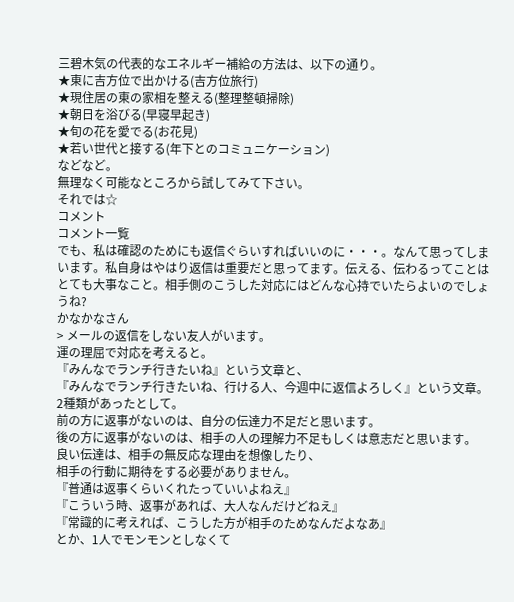三碧木気の代表的なエネルギー補給の方法は、以下の通り。
★東に吉方位で出かける(吉方位旅行)
★現住居の東の家相を整える(整理整頓掃除)
★朝日を浴びる(早寝早起き)
★旬の花を愛でる(お花見)
★若い世代と接する(年下とのコミュニケーション)
などなど。
無理なく可能なところから試してみて下さい。
それでは☆
コメント
コメント一覧
でも、私は確認のためにも返信ぐらいすればいいのに・・・。なんて思ってしまいます。私自身はやはり返信は重要だと思ってます。伝える、伝わるってことはとても大事なこと。相手側のこうした対応にはどんな心持でいたらよいのでしょうね?
かなかなさん
> メールの返信をしない友人がいます。
運の理屈で対応を考えると。
『みんなでランチ行きたいね』という文章と、
『みんなでランチ行きたいね、行ける人、今週中に返信よろしく』という文章。
2種類があったとして。
前の方に返事がないのは、自分の伝達力不足だと思います。
後の方に返事がないのは、相手の人の理解力不足もしくは意志だと思います。
良い伝達は、相手の無反応な理由を想像したり、
相手の行動に期待をする必要がありません。
『普通は返事くらいくれたっていいよねえ』
『こういう時、返事があれば、大人なんだけどねえ』
『常識的に考えれば、こうした方が相手のためなんだよなあ』
とか、1人でモンモンとしなくて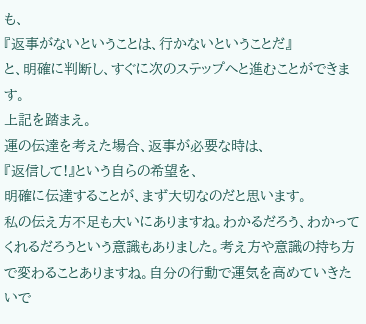も、
『返事がないということは、行かないということだ』
と、明確に判断し、すぐに次のステップへと進むことができます。
上記を踏まえ。
運の伝達を考えた場合、返事が必要な時は、
『返信して!』という自らの希望を、
明確に伝達することが、まず大切なのだと思います。
私の伝え方不足も大いにありますね。わかるだろう、わかってくれるだろうという意識もありました。考え方や意識の持ち方で変わることありますね。自分の行動で運気を高めていきたいで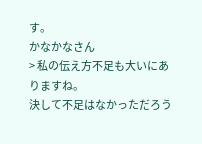す。
かなかなさん
> 私の伝え方不足も大いにありますね。
決して不足はなかっただろう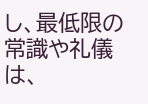し、最低限の常識や礼儀は、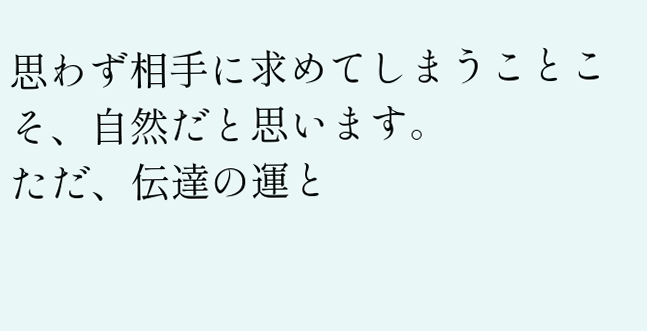思わず相手に求めてしまうことこそ、自然だと思います。
ただ、伝達の運と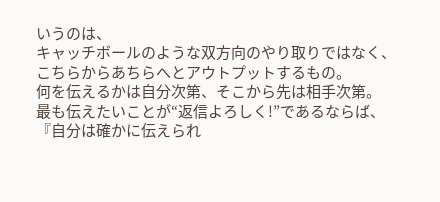いうのは、
キャッチボールのような双方向のやり取りではなく、
こちらからあちらへとアウトプットするもの。
何を伝えるかは自分次第、そこから先は相手次第。
最も伝えたいことが“返信よろしく!”であるならば、
『自分は確かに伝えられ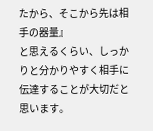たから、そこから先は相手の器量』
と思えるくらい、しっかりと分かりやすく相手に伝達することが大切だと思います。